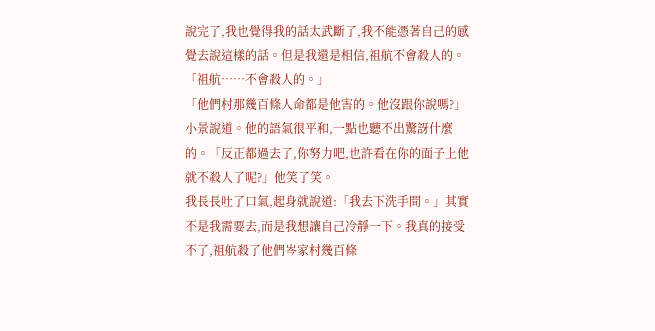說完了,我也覺得我的話太武斷了,我不能憑著自己的感覺去說這樣的話。但是我還是相信,祖航不會殺人的。「祖航……不會殺人的。」
「他們村那幾百條人命都是他害的。他沒跟你說嗎?」小景說道。他的語氣很平和,一點也聽不出驚訝什麼的。「反正都過去了,你努力吧,也許看在你的面子上他就不殺人了呢?」他笑了笑。
我長長吐了口氣,起身就說道:「我去下洗手間。」其實不是我需要去,而是我想讓自己冷靜一下。我真的接受不了,祖航殺了他們岑家村幾百條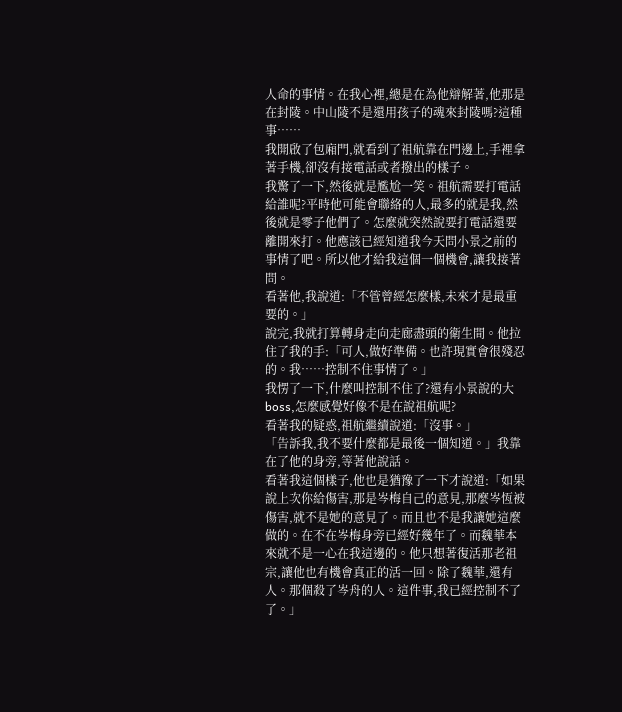人命的事情。在我心裡,總是在為他辯解著,他那是在封陵。中山陵不是還用孩子的魂來封陵嗎?這種事……
我開啟了包廂門,就看到了祖航靠在門邊上,手裡拿著手機,卻沒有接電話或者撥出的樣子。
我驚了一下,然後就是尷尬一笑。祖航需要打電話給誰呢?平時他可能會聯絡的人,最多的就是我,然後就是零子他們了。怎麼就突然說要打電話還要離開來打。他應該已經知道我今天問小景之前的事情了吧。所以他才給我這個一個機會,讓我接著問。
看著他,我說道:「不管曾經怎麼樣,未來才是最重要的。」
說完,我就打算轉身走向走廊盡頭的衛生間。他拉住了我的手:「可人,做好準備。也許現實會很殘忍的。我……控制不住事情了。」
我愣了一下,什麼叫控制不住了?還有小景說的大boss,怎麼感覺好像不是在說祖航呢?
看著我的疑惑,祖航繼續說道:「沒事。」
「告訴我,我不要什麼都是最後一個知道。」我靠在了他的身旁,等著他說話。
看著我這個樣子,他也是猶豫了一下才說道:「如果說上次你給傷害,那是岑梅自己的意見,那麼岑恆被傷害,就不是她的意見了。而且也不是我讓她這麼做的。在不在岑梅身旁已經好幾年了。而魏華本來就不是一心在我這邊的。他只想著復活那老祖宗,讓他也有機會真正的活一回。除了魏華,還有人。那個殺了岑舟的人。這件事,我已經控制不了了。」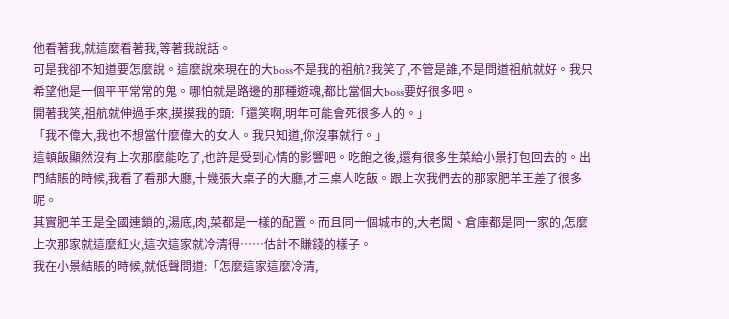他看著我,就這麼看著我,等著我說話。
可是我卻不知道要怎麼說。這麼說來現在的大boss不是我的祖航?我笑了,不管是誰,不是問道祖航就好。我只希望他是一個平平常常的鬼。哪怕就是路邊的那種遊魂,都比當個大boss要好很多吧。
開著我笑,祖航就伸過手來,摸摸我的頭:「還笑啊,明年可能會死很多人的。」
「我不偉大,我也不想當什麼偉大的女人。我只知道,你沒事就行。」
這頓飯顯然沒有上次那麼能吃了,也許是受到心情的影響吧。吃飽之後,還有很多生菜給小景打包回去的。出門結賬的時候,我看了看那大廳,十幾張大桌子的大廳,才三桌人吃飯。跟上次我們去的那家肥羊王差了很多呢。
其實肥羊王是全國連鎖的,湯底,肉,菜都是一樣的配置。而且同一個城市的,大老闆、倉庫都是同一家的,怎麼上次那家就這麼紅火,這次這家就冷清得……估計不賺錢的樣子。
我在小景結賬的時候,就低聲問道:「怎麼這家這麼冷清,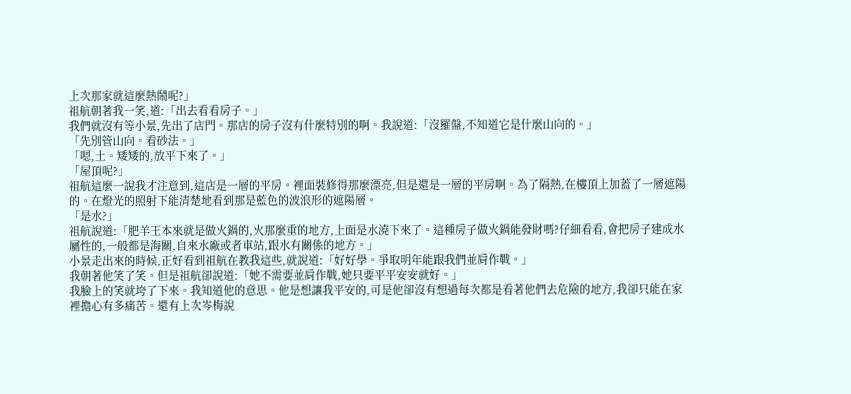上次那家就這麼熱鬧呢?」
祖航朝著我一笑,道:「出去看看房子。」
我們就沒有等小景,先出了店門。那店的房子沒有什麼特別的啊。我說道:「沒羅盤,不知道它是什麼山向的。」
「先別管山向。看砂法。」
「嗯,土。矮矮的,放平下來了。」
「屋頂呢?」
祖航這麼一說我才注意到,這店是一層的平房。裡面裝修得那麼漂亮,但是還是一層的平房啊。為了隔熱,在樓頂上加蓋了一層遮陽的。在燈光的照射下能清楚地看到那是藍色的波浪形的遮陽層。
「是水?」
祖航說道:「肥羊王本來就是做火鍋的,火那麼重的地方,上面是水澆下來了。這種房子做火鍋能發財嗎?仔細看看,會把房子建成水屬性的,一般都是海關,自來水廠或者車站,跟水有關係的地方。」
小景走出來的時候,正好看到祖航在教我這些,就說道:「好好學。爭取明年能跟我們並肩作戰。」
我朝著他笑了笑。但是祖航卻說道:「她不需要並肩作戰,她只要平平安安就好。」
我臉上的笑就垮了下來。我知道他的意思。他是想讓我平安的,可是他卻沒有想過每次都是看著他們去危險的地方,我卻只能在家裡擔心有多痛苦。還有上次岑梅說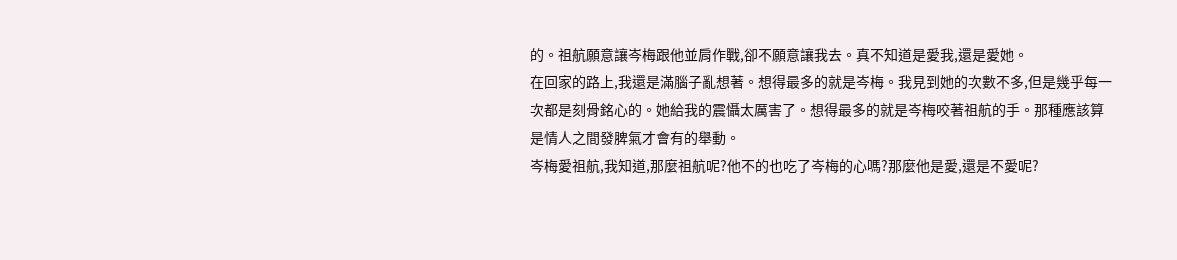的。祖航願意讓岑梅跟他並肩作戰,卻不願意讓我去。真不知道是愛我,還是愛她。
在回家的路上,我還是滿腦子亂想著。想得最多的就是岑梅。我見到她的次數不多,但是幾乎每一次都是刻骨銘心的。她給我的震懾太厲害了。想得最多的就是岑梅咬著祖航的手。那種應該算是情人之間發脾氣才會有的舉動。
岑梅愛祖航,我知道,那麼祖航呢?他不的也吃了岑梅的心嗎?那麼他是愛,還是不愛呢?